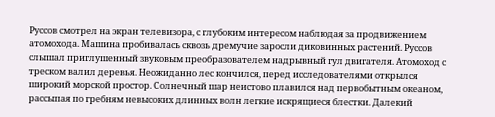Руссов смотрел на экран телевизора, с глубоким интересом наблюдая за продвижением атомохода. Машина пробивалась сквозь дремучие заросли диковинных растений. Руссов слышал приглушенный звуковым преобразователем надрывный гул двигателя. Атомоход с треском валил деревья. Неожиданно лес кончился, перед исследователями открылся широкий морской простор. Солнечный шар неистово плавился над первобытным океаном, рассыпая по гребням невысоких длинных волн легкие искрящиеся блестки. Далекий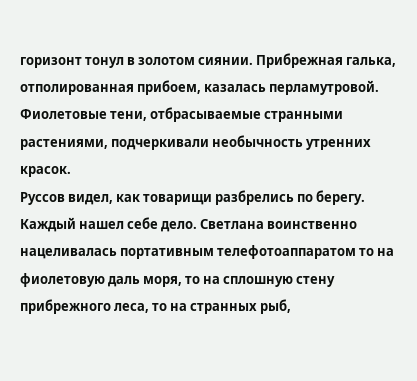горизонт тонул в золотом сиянии. Прибрежная галька, отполированная прибоем, казалась перламутровой. Фиолетовые тени, отбрасываемые странными растениями, подчеркивали необычность утренних красок.
Руссов видел, как товарищи разбрелись по берегу. Каждый нашел себе дело. Светлана воинственно нацеливалась портативным телефотоаппаратом то на фиолетовую даль моря, то на сплошную стену прибрежного леса, то на странных рыб,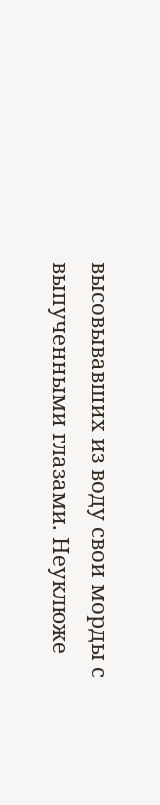высовывавших из воду свои морды с выпученными глазами. Неуклюже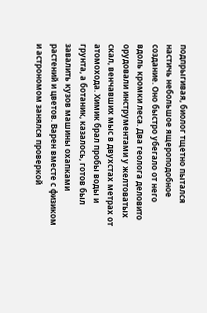подпрыгивая, биолог тщетно пытался настичь небольшое ящероподобное создание. Оно быстро убегало от него вдоль кромки леса. Два геолога деловито орудовали инструментами у желтоватых скал, венчавших мыс в двухстах метрах от атомохода. Химик брал пробы воды и грунта, а ботаник, казалось, готов был завалить кузов машины охапками растений и цветов. Варен вместе с физиком и астрономом занялся проверкой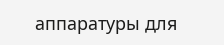аппаратуры для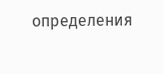определения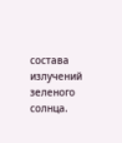состава излучений зеленого солнца.